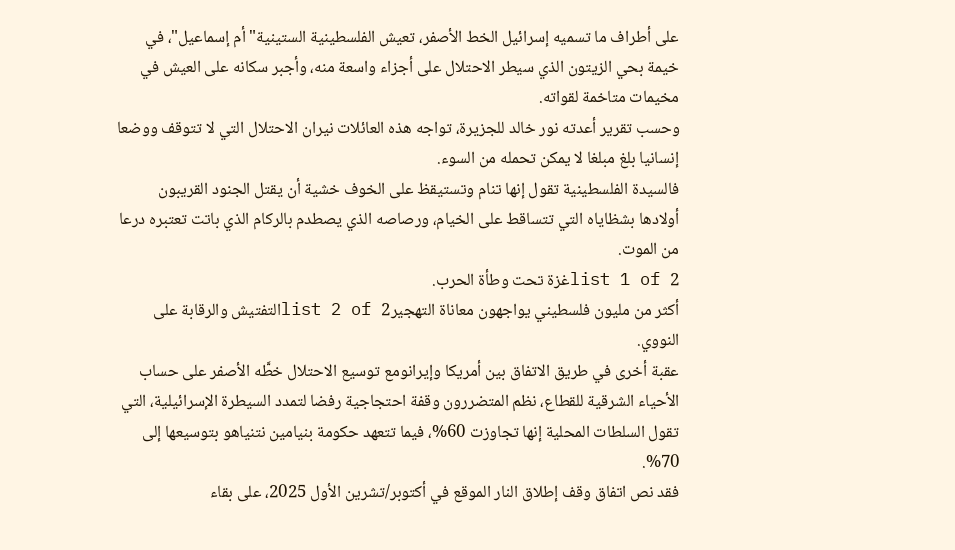على أطراف ما تسميه إسرائيل الخط الأصفر، تعيش الفلسطينية الستينية" أم إسماعيل"، في خيمة بحي الزيتون الذي سيطر الاحتلال على أجزاء واسعة منه، وأجبر سكانه على العيش في مخيمات متاخمة لقواته.
وحسب تقرير أعدته نور خالد للجزيرة، تواجه هذه العائلات نيران الاحتلال التي لا تتوقف ووضعا إنسانيا بلغ مبلغا لا يمكن تحمله من السوء.
فالسيدة الفلسطينية تقول إنها تنام وتستيقظ على الخوف خشية أن يقتل الجنود القريبون أولادها بشظاياه التي تتساقط على الخيام، ورصاصه الذي يصطدم بالركام الذي باتت تعتبره درعا من الموت.
list 1 of 2غزة تحت وطأة الحرب.
أكثر من مليون فلسطيني يواجهون معاناة التهجيرlist 2 of 2التفتيش والرقابة على النووي.
عقبة أخرى في طريق الاتفاق بين أمريكا وإيرانومع توسيع الاحتلال خطَّه الأصفر على حساب الأحياء الشرقية للقطاع، نظم المتضررون وقفة احتجاجية رفضا لتمدد السيطرة الإسرائيلية، التي تقول السلطات المحلية إنها تجاوزت 60%، فيما تتعهد حكومة بنيامين نتنياهو بتوسيعها إلى 70%.
فقد نص اتفاق وقف إطلاق النار الموقع في أكتوبر/تشرين الأول 2025، على بقاء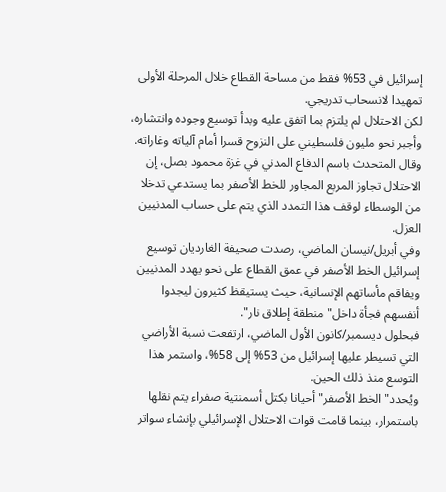إسرائيل في 53% فقط من مساحة القطاع خلال المرحلة الأولى تمهيدا لانسحاب تدريجي.
لكن الاحتلال لم يلتزم بما اتفق عليه وبدأ توسيع وجوده وانتشاره، وأجبر نحو مليون فلسطيني على النزوح قسرا أمام آلياته وغاراته.
وقال المتحدث باسم الدفاع المدني في غزة محمود بصل، إن الاحتلال تجاوز المربع المجاور للخط الأصفر بما يستدعي تدخلا من الوسطاء لوقف هذا التمدد الذي يتم على حساب المدنيين العزل.
وفي أبريل/نيسان الماضي، رصدت صحيفة الغارديان توسيع إسرائيل الخط الأصفر في عمق القطاع على نحو يهدد المدنيين ويفاقم مأساتهم الإنسانية، حيث يستيقظ كثيرون ليجدوا أنفسهم فجأة داخل" منطقة إطلاق نار".
فبحلول ديسمبر/كانون الأول الماضي، ارتفعت نسبة الأراضي التي تسيطر عليها إسرائيل من 53% إلى 58%، واستمر هذا التوسع منذ ذلك الحين.
ويُحدد" الخط الأصفر" أحيانا بكتل أسمنتية صفراء يتم نقلها باستمرار، بينما قامت قوات الاحتلال الإسرائيلي بإنشاء سواتر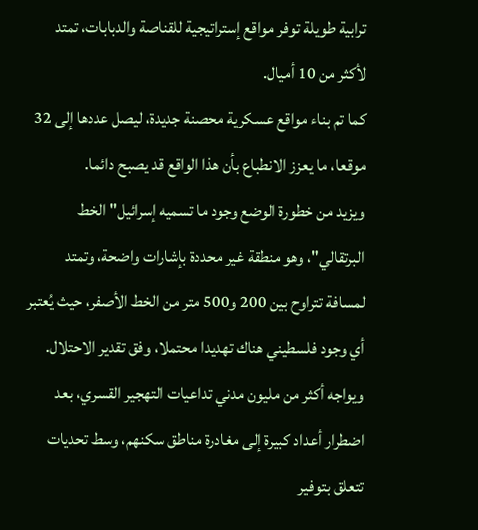ترابية طويلة توفر مواقع إستراتيجية للقناصة والدبابات، تمتد لأكثر من 10 أميال.
كما تم بناء مواقع عسكرية محصنة جديدة، ليصل عددها إلى 32 موقعا، ما يعزز الانطباع بأن هذا الواقع قد يصبح دائما.
ويزيد من خطورة الوضع وجود ما تسميه إسرائيل" الخط البرتقالي"، وهو منطقة غير محددة بإشارات واضحة، وتمتد لمسافة تتراوح بين 200 و500 متر من الخط الأصفر، حيث يُعتبر أي وجود فلسطيني هناك تهديدا محتملا، وفق تقدير الاحتلال.
ويواجه أكثر من مليون مدني تداعيات التهجير القسري، بعد اضطرار أعداد كبيرة إلى مغادرة مناطق سكنهم، وسط تحديات تتعلق بتوفير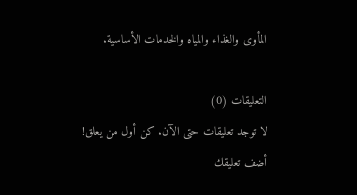المأوى والغذاء والمياه والخدمات الأساسية.

التعليقات (0)
لا توجد تعليقات حتى الآن. كن أول من يعلق!
أضف تعليقك